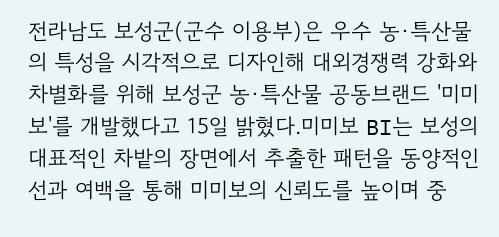전라남도 보성군(군수 이용부)은 우수 농·특산물의 특성을 시각적으로 디자인해 대외경쟁력 강화와 차별화를 위해 보성군 농·특산물 공동브랜드 '미미보'를 개발했다고 15일 밝혔다.미미보 BI는 보성의 대표적인 차밭의 장면에서 추출한 패턴을 동양적인 선과 여백을 통해 미미보의 신뢰도를 높이며 중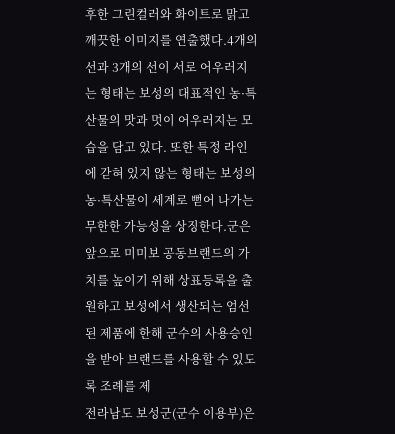후한 그린컬러와 화이트로 맑고 깨끗한 이미지를 연출했다.4개의 선과 3개의 선이 서로 어우러지는 형태는 보성의 대표적인 농·특산물의 맛과 멋이 어우러지는 모습을 담고 있다. 또한 특정 라인에 갇혀 있지 않는 형태는 보성의 농·특산물이 세계로 뻗어 나가는 무한한 가능성을 상징한다.군은 앞으로 미미보 공동브랜드의 가치를 높이기 위해 상표등록을 출원하고 보성에서 생산되는 엄선된 제품에 한해 군수의 사용승인을 받아 브랜드를 사용할 수 있도록 조례를 제
전라남도 보성군(군수 이용부)은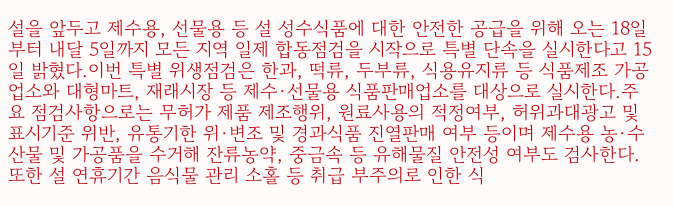설을 앞두고 제수용, 선물용 등 설 성수식품에 대한 안전한 공급을 위해 오는 18일부터 내달 5일까지 모든 지역 일제 합동점검을 시작으로 특별 단속을 실시한다고 15일 밝혔다.이번 특별 위생점검은 한과, 떡류, 두부류, 식용유지류 등 식품제조 가공업소와 대형마트, 재래시장 등 제수·선물용 식품판매업소를 대상으로 실시한다.주요 점검사항으로는 무허가 제품 제조행위, 원료사용의 적정여부, 허위과대광고 및 표시기준 위반, 유통기한 위·변조 및 경과식품 진열판매 여부 등이며 제수용 농·수산물 및 가공품을 수거해 잔류농약, 중금속 등 유해물질 안전성 여부도 검사한다.또한 설 연휴기간 음식물 관리 소홀 등 취급 부주의로 인한 식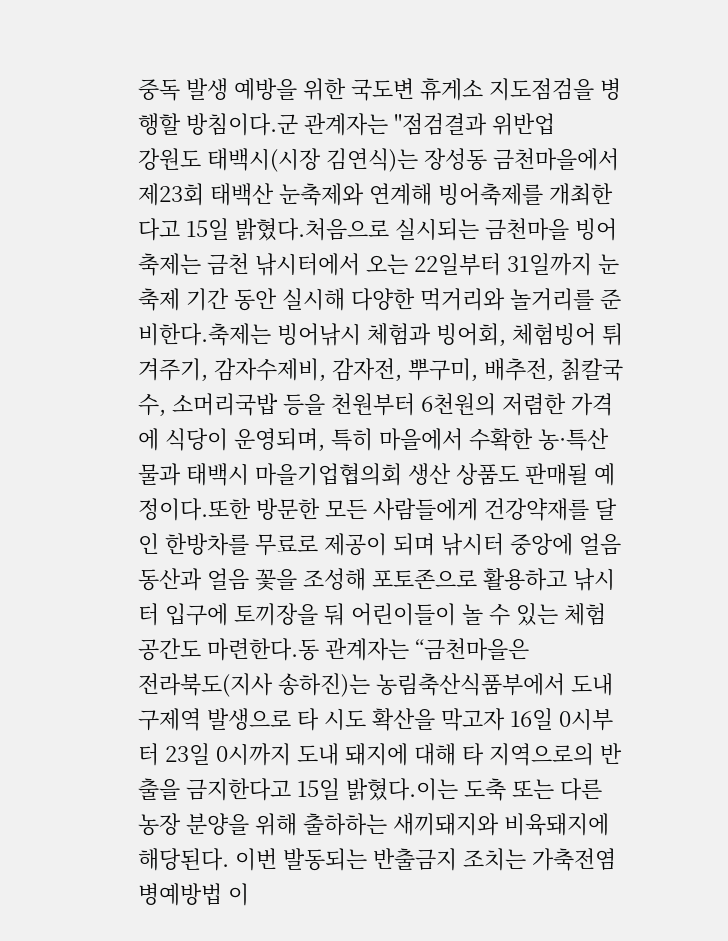중독 발생 예방을 위한 국도변 휴게소 지도점검을 병행할 방침이다.군 관계자는 "점검결과 위반업
강원도 태백시(시장 김연식)는 장성동 금천마을에서 제23회 태백산 눈축제와 연계해 빙어축제를 개최한다고 15일 밝혔다.처음으로 실시되는 금천마을 빙어축제는 금천 낚시터에서 오는 22일부터 31일까지 눈축제 기간 동안 실시해 다양한 먹거리와 놀거리를 준비한다.축제는 빙어낚시 체험과 빙어회, 체험빙어 튀겨주기, 감자수제비, 감자전, 뿌구미, 배추전, 칡칼국수, 소머리국밥 등을 천원부터 6천원의 저렴한 가격에 식당이 운영되며, 특히 마을에서 수확한 농·특산물과 태백시 마을기업협의회 생산 상품도 판매될 예정이다.또한 방문한 모든 사람들에게 건강약재를 달인 한방차를 무료로 제공이 되며 낚시터 중앙에 얼음동산과 얼음 꽃을 조성해 포토존으로 활용하고 낚시터 입구에 토끼장을 둬 어린이들이 놀 수 있는 체험공간도 마련한다.동 관계자는 “금천마을은
전라북도(지사 송하진)는 농림축산식품부에서 도내 구제역 발생으로 타 시도 확산을 막고자 16일 0시부터 23일 0시까지 도내 돼지에 대해 타 지역으로의 반출을 금지한다고 15일 밝혔다.이는 도축 또는 다른 농장 분양을 위해 출하하는 새끼돼지와 비육돼지에 해당된다. 이번 발동되는 반출금지 조치는 가축전염병예방법 이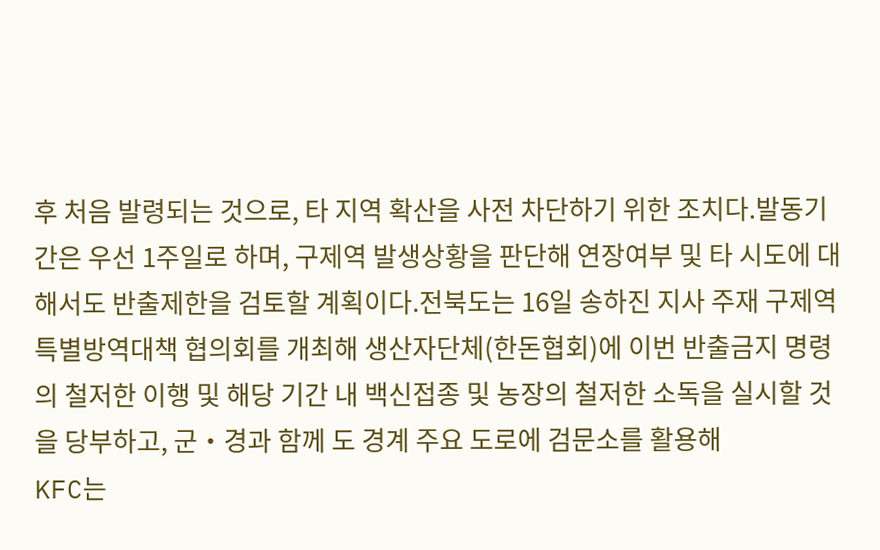후 처음 발령되는 것으로, 타 지역 확산을 사전 차단하기 위한 조치다.발동기간은 우선 1주일로 하며, 구제역 발생상황을 판단해 연장여부 및 타 시도에 대해서도 반출제한을 검토할 계획이다.전북도는 16일 송하진 지사 주재 구제역 특별방역대책 협의회를 개최해 생산자단체(한돈협회)에 이번 반출금지 명령의 철저한 이행 및 해당 기간 내 백신접종 및 농장의 철저한 소독을 실시할 것을 당부하고, 군‧경과 함께 도 경계 주요 도로에 검문소를 활용해
KFC는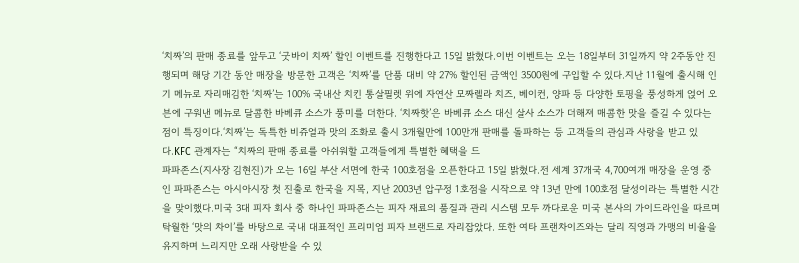‘치짜’의 판매 종료를 앞두고 ‘굿바이 치짜’ 할인 이벤트를 진행한다고 15일 밝혔다.이번 이벤트는 오는 18일부터 31일까지 약 2주동안 진행되며 해당 기간 동안 매장을 방문한 고객은 ‘치짜’를 단품 대비 약 27% 할인된 금액인 3500원에 구입할 수 있다.지난 11월에 출시해 인기 메뉴로 자리매김한 ‘치짜’는 100% 국내산 치킨 통살필렛 위에 자연산 모짜렐라 치즈, 베이컨, 양파 등 다양한 토핑을 풍성하게 얹어 오븐에 구워낸 메뉴로 달콤한 바베큐 소스가 풍미를 더한다. ‘치짜핫’은 바베큐 소스 대신 살사 소스가 더해져 매콤한 맛을 즐길 수 있다는 점이 특징이다.‘치짜’는 독특한 비쥬얼과 맛의 조화로 출시 3개월만에 100만개 판매를 돌파하는 등 고객들의 관심과 사랑을 받고 있다.KFC 관계자는 “치짜의 판매 종료를 아쉬워할 고객들에게 특별한 혜택을 드
파파존스(지사장 김현진)가 오는 16일 부산 서면에 한국 100호점을 오픈한다고 15일 밝혔다.전 세계 37개국 4,700여개 매장을 운영 중인 파파존스는 아시아시장 첫 진출로 한국을 지목, 지난 2003년 압구정 1호점을 시작으로 약 13년 만에 100호점 달성이라는 특별한 시간을 맞이했다.미국 3대 피자 회사 중 하나인 파파존스는 피자 재료의 품질과 관리 시스템 모두 까다로운 미국 본사의 가이드라인을 따르며 탁월한 ‘맛의 차이’를 바탕으로 국내 대표적인 프리미엄 피자 브랜드로 자리잡았다. 또한 여타 프랜차이즈와는 달리 직영과 가맹의 비율을 유지하며 느리지만 오래 사랑받을 수 있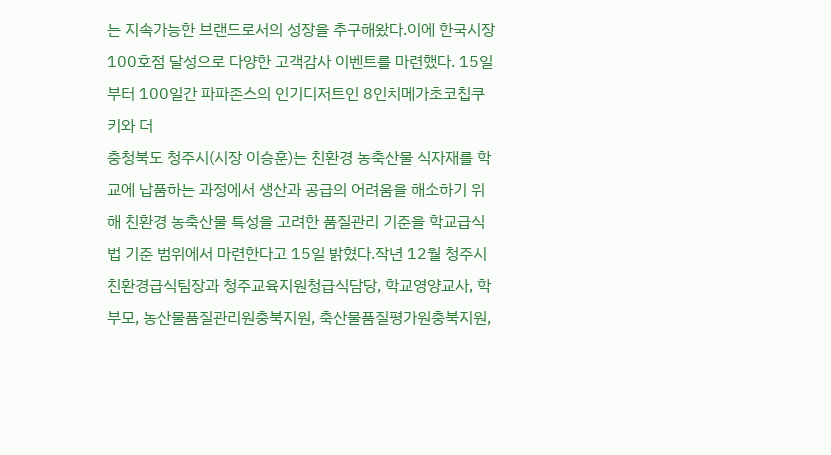는 지속가능한 브랜드로서의 성장을 추구해왔다.이에 한국시장 100호점 달성으로 다양한 고객감사 이벤트를 마련했다. 15일부터 100일간 파파존스의 인기디저트인 8인치메가초코칩쿠키와 더
충청북도 청주시(시장 이승훈)는 친환경 농축산물 식자재를 학교에 납품하는 과정에서 생산과 공급의 어려움을 해소하기 위해 친환경 농축산물 특성을 고려한 품질관리 기준을 학교급식법 기준 범위에서 마련한다고 15일 밝혔다.작년 12월 청주시친환경급식팀장과 청주교육지원청급식담당, 학교영양교사, 학부모, 농산물품질관리원충북지원, 축산물품질평가원충북지원,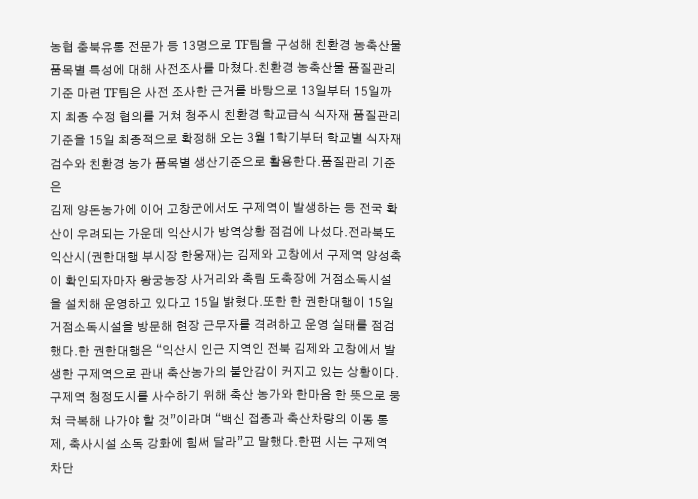농협 충북유통 전문가 등 13명으로 TF팀을 구성해 친환경 농축산물 품목별 특성에 대해 사전조사를 마쳤다.친환경 농축산물 품질관리기준 마련 TF팀은 사전 조사한 근거를 바탕으로 13일부터 15일까지 최종 수정 협의를 거쳐 청주시 친환경 학교급식 식자재 품질관리 기준을 15일 최종적으로 확정해 오는 3월 1학기부터 학교별 식자재 검수와 친환경 농가 품목별 생산기준으로 활용한다.품질관리 기준은
김제 양돈농가에 이어 고창군에서도 구제역이 발생하는 등 전국 확산이 우려되는 가운데 익산시가 방역상황 점검에 나섰다.전라북도 익산시(권한대행 부시장 한웅재)는 김제와 고창에서 구제역 양성축이 확인되자마자 왕궁농장 사거리와 축림 도축장에 거점소독시설을 설치해 운영하고 있다고 15일 밝혔다.또한 한 권한대행이 15일 거점소독시설을 방문해 현장 근무자를 격려하고 운영 실태를 점검했다.한 권한대행은 “익산시 인근 지역인 전북 김제와 고창에서 발생한 구제역으로 관내 축산농가의 불안감이 커지고 있는 상황이다. 구제역 청정도시를 사수하기 위해 축산 농가와 한마음 한 뜻으로 뭉쳐 극복해 나가야 할 것”이라며 “백신 접종과 축산차량의 이동 통제, 축사시설 소독 강화에 힘써 달라”고 말했다.한편 시는 구제역 차단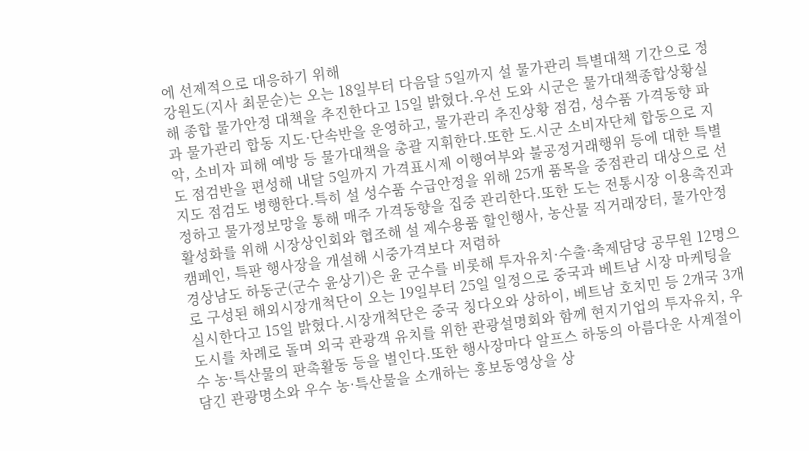에 선제적으로 대응하기 위해
강원도(지사 최문순)는 오는 18일부터 다음달 5일까지 설 물가관리 특별대책 기간으로 정해 종합 물가안정 대책을 추진한다고 15일 밝혔다.우선 도와 시군은 물가대책종합상황실과 물가관리 합동 지도·단속반을 운영하고, 물가관리 추진상황 점검, 성수품 가격동향 파악, 소비자 피해 예방 등 물가대책을 총괄 지휘한다.또한 도․시군 소비자단체 합동으로 지도 점검반을 편성해 내달 5일까지 가격표시제 이행여부와 불공정거래행위 등에 대한 특별지도 점검도 병행한다.특히 설 성수품 수급안정을 위해 25개 품목을 중점관리 대상으로 선정하고 물가정보망을 통해 매주 가격동향을 집중 관리한다.또한 도는 전통시장 이용촉진과 활성화를 위해 시장상인회와 협조해 설 제수용품 할인행사, 농산물 직거래장터, 물가안정 캠페인, 특판 행사장을 개설해 시중가격보다 저렴하
경상남도 하동군(군수 윤상기)은 윤 군수를 비롯해 투자유치·수출·축제담당 공무원 12명으로 구성된 해외시장개척단이 오는 19일부터 25일 일정으로 중국과 베트남 시장 마케팅을 실시한다고 15일 밝혔다.시장개척단은 중국 칭다오와 상하이, 베트남 호치민 등 2개국 3개 도시를 차례로 돌며 외국 관광객 유치를 위한 관광설명회와 함께 현지기업의 투자유치, 우수 농·특산물의 판촉활동 등을 벌인다.또한 행사장마다 알프스 하동의 아름다운 사계절이 담긴 관광명소와 우수 농·특산물을 소개하는 홍보동영상을 상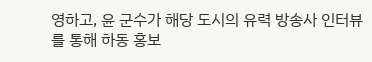영하고, 윤 군수가 해당 도시의 유력 방송사 인터뷰를 통해 하동 홍보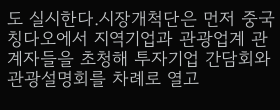도 실시한다.시장개척단은 먼저 중국 칭다오에서 지역기업과 관광업계 관계자들을 초청해 투자기업 간담회와 관광설명회를 차례로 열고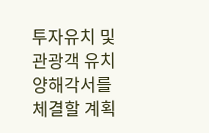투자유치 및 관광객 유치 양해각서를 체결할 계획